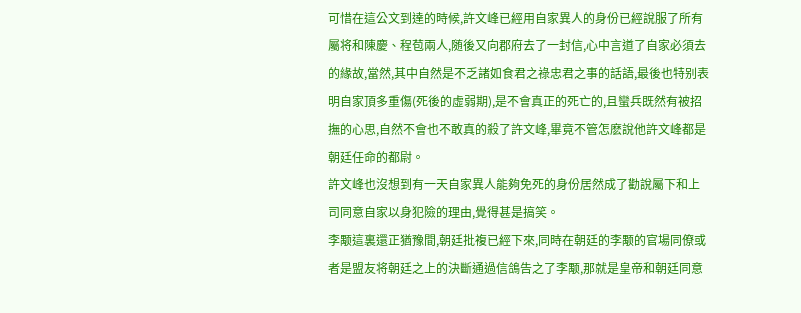可惜在這公文到達的時候,許文峰已經用自家異人的身份已經說服了所有屬将和陳慶、程苞兩人,随後又向郡府去了一封信,心中言道了自家必須去的緣故,當然,其中自然是不乏諸如食君之祿忠君之事的話語,最後也特别表明自家頂多重傷(死後的虛弱期),是不會真正的死亡的,且蠻兵既然有被招撫的心思,自然不會也不敢真的殺了許文峰,畢竟不管怎麽說他許文峰都是朝廷任命的都尉。
許文峰也沒想到有一天自家異人能夠免死的身份居然成了勸說屬下和上司同意自家以身犯險的理由,覺得甚是搞笑。
李颙這裏還正猶豫間,朝廷批複已經下來,同時在朝廷的李颙的官場同僚或者是盟友将朝廷之上的決斷通過信鴿告之了李颙,那就是皇帝和朝廷同意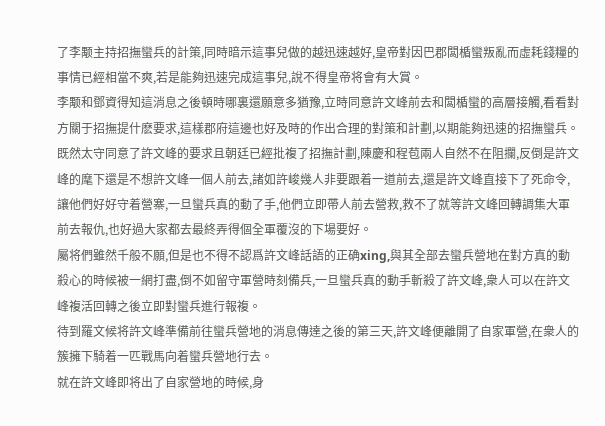了李颙主持招撫蠻兵的計策,同時暗示這事兒做的越迅速越好,皇帝對因巴郡闆楯蠻叛亂而虛耗錢糧的事情已經相當不爽,若是能夠迅速完成這事兒,說不得皇帝将會有大賞。
李颙和鄧資得知這消息之後頓時哪裏還願意多猶豫,立時同意許文峰前去和闆楯蠻的高層接觸,看看對方關于招撫提什麽要求,這樣郡府這邊也好及時的作出合理的對策和計劃,以期能夠迅速的招撫蠻兵。
既然太守同意了許文峰的要求且朝廷已經批複了招撫計劃,陳慶和程苞兩人自然不在阻攔,反倒是許文峰的麾下還是不想許文峰一個人前去,諸如許峻幾人非要跟着一道前去,還是許文峰直接下了死命令,讓他們好好守着營寨,一旦蠻兵真的動了手,他們立即帶人前去營救,救不了就等許文峰回轉調集大軍前去報仇,也好過大家都去最終弄得個全軍覆沒的下場要好。
屬将們雖然千般不願,但是也不得不認爲許文峰話語的正确xing,與其全部去蠻兵營地在對方真的動殺心的時候被一網打盡,倒不如留守軍營時刻備兵,一旦蠻兵真的動手斬殺了許文峰,衆人可以在許文峰複活回轉之後立即對蠻兵進行報複。
待到羅文候将許文峰準備前往蠻兵營地的消息傳達之後的第三天,許文峰便離開了自家軍營,在衆人的簇擁下騎着一匹戰馬向着蠻兵營地行去。
就在許文峰即将出了自家營地的時候,身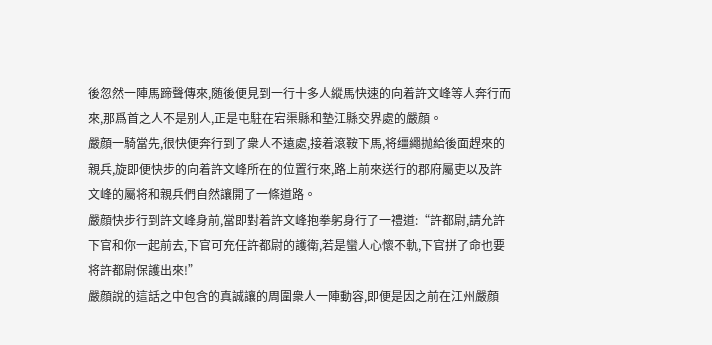後忽然一陣馬蹄聲傳來,随後便見到一行十多人縱馬快速的向着許文峰等人奔行而來,那爲首之人不是别人,正是屯駐在宕渠縣和墊江縣交界處的嚴顔。
嚴顔一騎當先,很快便奔行到了衆人不遠處,接着滾鞍下馬,将缰繩抛給後面趕來的親兵,旋即便快步的向着許文峰所在的位置行來,路上前來送行的郡府屬吏以及許文峰的屬将和親兵們自然讓開了一條道路。
嚴顔快步行到許文峰身前,當即對着許文峰抱拳躬身行了一禮道:“許都尉,請允許下官和你一起前去,下官可充任許都尉的護衛,若是蠻人心懷不軌,下官拼了命也要将許都尉保護出來!”
嚴顔說的這話之中包含的真誠讓的周圍衆人一陣動容,即便是因之前在江州嚴顔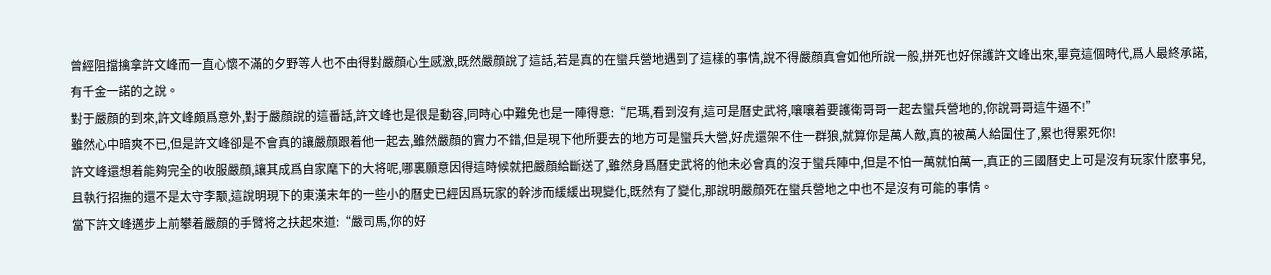曾經阻擋擒拿許文峰而一直心懷不滿的夕野等人也不由得對嚴顔心生感激,既然嚴顔說了這話,若是真的在蠻兵營地遇到了這樣的事情,說不得嚴顔真會如他所說一般,拼死也好保護許文峰出來,畢竟這個時代,爲人最終承諾,有千金一諾的之說。
對于嚴顔的到來,許文峰頗爲意外,對于嚴顔說的這番話,許文峰也是很是動容,同時心中難免也是一陣得意:“尼瑪,看到沒有,這可是曆史武将,嚷嚷着要護衛哥哥一起去蠻兵營地的,你說哥哥這牛逼不!”
雖然心中暗爽不已,但是許文峰卻是不會真的讓嚴顔跟着他一起去,雖然嚴顔的實力不錯,但是現下他所要去的地方可是蠻兵大營,好虎還架不住一群狼,就算你是萬人敵,真的被萬人給圍住了,累也得累死你!
許文峰還想着能夠完全的收服嚴顔,讓其成爲自家麾下的大将呢,哪裏願意因得這時候就把嚴顔給斷送了,雖然身爲曆史武将的他未必會真的沒于蠻兵陣中,但是不怕一萬就怕萬一,真正的三國曆史上可是沒有玩家什麽事兒,且執行招撫的還不是太守李颙,這說明現下的東漢末年的一些小的曆史已經因爲玩家的幹涉而緩緩出現變化,既然有了變化,那說明嚴顔死在蠻兵營地之中也不是沒有可能的事情。
當下許文峰邁步上前攀着嚴顔的手臂将之扶起來道:“嚴司馬,你的好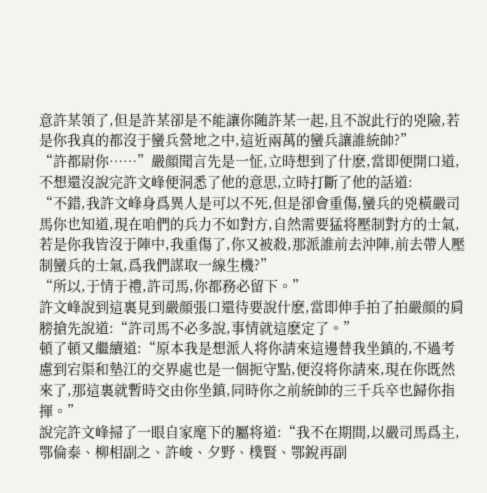意許某領了,但是許某卻是不能讓你随許某一起,且不說此行的兇險,若是你我真的都沒于蠻兵營地之中,這近兩萬的蠻兵讓誰統帥?”
“許都尉你……”嚴顔聞言先是一怔,立時想到了什麽,當即便開口道,不想還沒說完許文峰便洞悉了他的意思,立時打斷了他的話道:
“不錯,我許文峰身爲異人是可以不死,但是卻會重傷,蠻兵的兇橫嚴司馬你也知道,現在咱們的兵力不如對方,自然需要猛将壓制對方的士氣,若是你我皆沒于陣中,我重傷了,你又被殺,那派誰前去沖陣,前去帶人壓制蠻兵的士氣,爲我們謀取一線生機?”
“所以,于情于禮,許司馬,你都務必留下。”
許文峰說到這裏見到嚴顔張口還待要說什麽,當即伸手拍了拍嚴顔的肩膀搶先說道:“許司馬不必多說,事情就這麽定了。”
頓了頓又繼續道:“原本我是想派人将你請來這邊替我坐鎮的,不過考慮到宕渠和墊江的交界處也是一個扼守點,便沒将你請來,現在你既然來了,那這裏就暫時交由你坐鎮,同時你之前統帥的三千兵卒也歸你指揮。”
說完許文峰掃了一眼自家麾下的屬将道:“我不在期間,以嚴司馬爲主,鄂倫泰、柳相副之、許峻、夕野、樸賢、鄂銳再副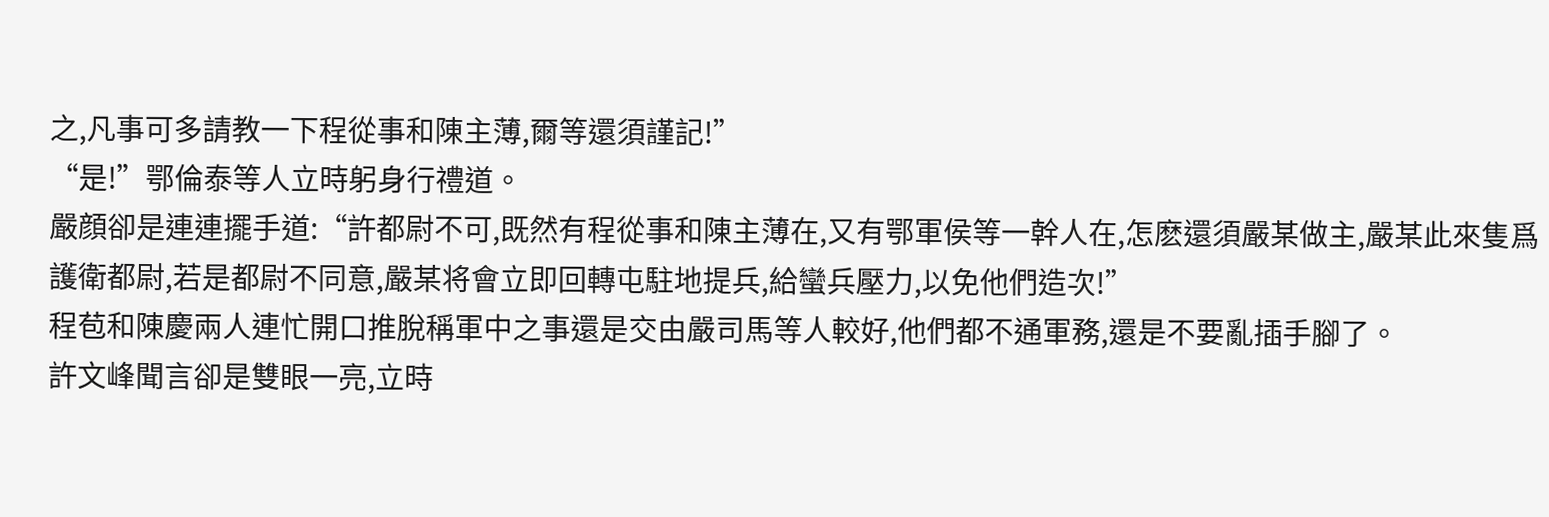之,凡事可多請教一下程從事和陳主薄,爾等還須謹記!”
“是!”鄂倫泰等人立時躬身行禮道。
嚴顔卻是連連擺手道:“許都尉不可,既然有程從事和陳主薄在,又有鄂軍侯等一幹人在,怎麽還須嚴某做主,嚴某此來隻爲護衛都尉,若是都尉不同意,嚴某将會立即回轉屯駐地提兵,給蠻兵壓力,以免他們造次!”
程苞和陳慶兩人連忙開口推脫稱軍中之事還是交由嚴司馬等人較好,他們都不通軍務,還是不要亂插手腳了。
許文峰聞言卻是雙眼一亮,立時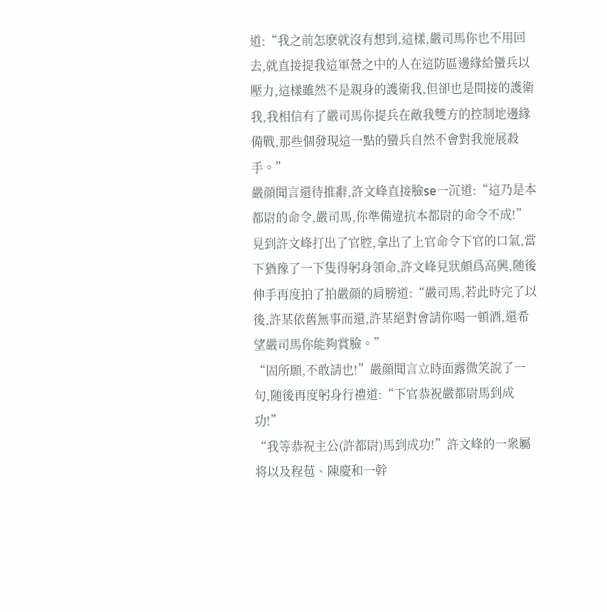道:“我之前怎麽就沒有想到,這樣,嚴司馬你也不用回去,就直接提我這軍營之中的人在這防區邊緣給蠻兵以壓力,這樣雖然不是親身的護衛我,但卻也是間接的護衛我,我相信有了嚴司馬你提兵在敵我雙方的控制地邊緣備戰,那些個發現這一點的蠻兵自然不會對我施展殺手。”
嚴顔聞言還待推辭,許文峰直接臉se一沉道:“這乃是本都尉的命令,嚴司馬,你準備違抗本都尉的命令不成!”
見到許文峰打出了官腔,拿出了上官命令下官的口氣,當下猶豫了一下隻得躬身領命,許文峰見狀頗爲高興,随後伸手再度拍了拍嚴顔的肩膀道:“嚴司馬,若此時完了以後,許某依舊無事而還,許某絕對會請你喝一頓酒,還希望嚴司馬你能夠賞臉。”
“固所願,不敢請也!”嚴顔聞言立時面露微笑說了一句,随後再度躬身行禮道:“下官恭祝嚴都尉馬到成功!”
“我等恭祝主公(許都尉)馬到成功!”許文峰的一衆屬将以及程苞、陳慶和一幹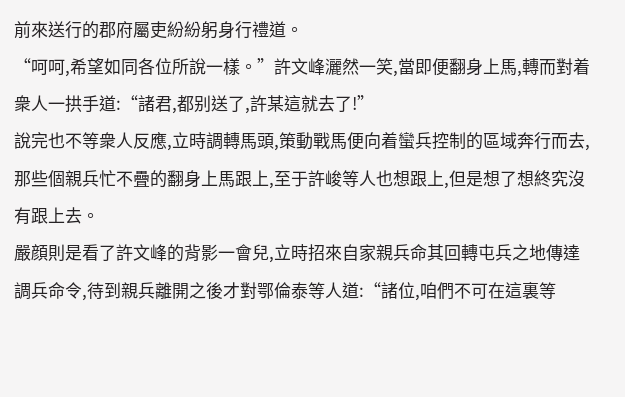前來送行的郡府屬吏紛紛躬身行禮道。
“呵呵,希望如同各位所說一樣。”許文峰灑然一笑,當即便翻身上馬,轉而對着衆人一拱手道:“諸君,都别送了,許某這就去了!”
說完也不等衆人反應,立時調轉馬頭,策動戰馬便向着蠻兵控制的區域奔行而去,那些個親兵忙不疊的翻身上馬跟上,至于許峻等人也想跟上,但是想了想終究沒有跟上去。
嚴顔則是看了許文峰的背影一會兒,立時招來自家親兵命其回轉屯兵之地傳達調兵命令,待到親兵離開之後才對鄂倫泰等人道:“諸位,咱們不可在這裏等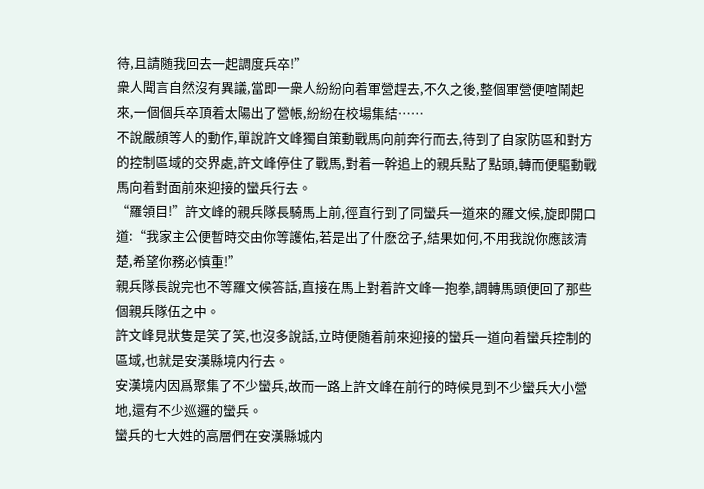待,且請随我回去一起調度兵卒!”
衆人聞言自然沒有異議,當即一衆人紛紛向着軍營趕去,不久之後,整個軍營便喧鬧起來,一個個兵卒頂着太陽出了營帳,紛紛在校場集結……
不說嚴顔等人的動作,單說許文峰獨自策動戰馬向前奔行而去,待到了自家防區和對方的控制區域的交界處,許文峰停住了戰馬,對着一幹追上的親兵點了點頭,轉而便驅動戰馬向着對面前來迎接的蠻兵行去。
“羅領目!”許文峰的親兵隊長騎馬上前,徑直行到了同蠻兵一道來的羅文候,旋即開口道:“我家主公便暫時交由你等護佑,若是出了什麽岔子,結果如何,不用我說你應該清楚,希望你務必慎重!”
親兵隊長說完也不等羅文候答話,直接在馬上對着許文峰一抱拳,調轉馬頭便回了那些個親兵隊伍之中。
許文峰見狀隻是笑了笑,也沒多說話,立時便随着前來迎接的蠻兵一道向着蠻兵控制的區域,也就是安漢縣境内行去。
安漢境内因爲聚集了不少蠻兵,故而一路上許文峰在前行的時候見到不少蠻兵大小營地,還有不少巡邏的蠻兵。
蠻兵的七大姓的高層們在安漢縣城内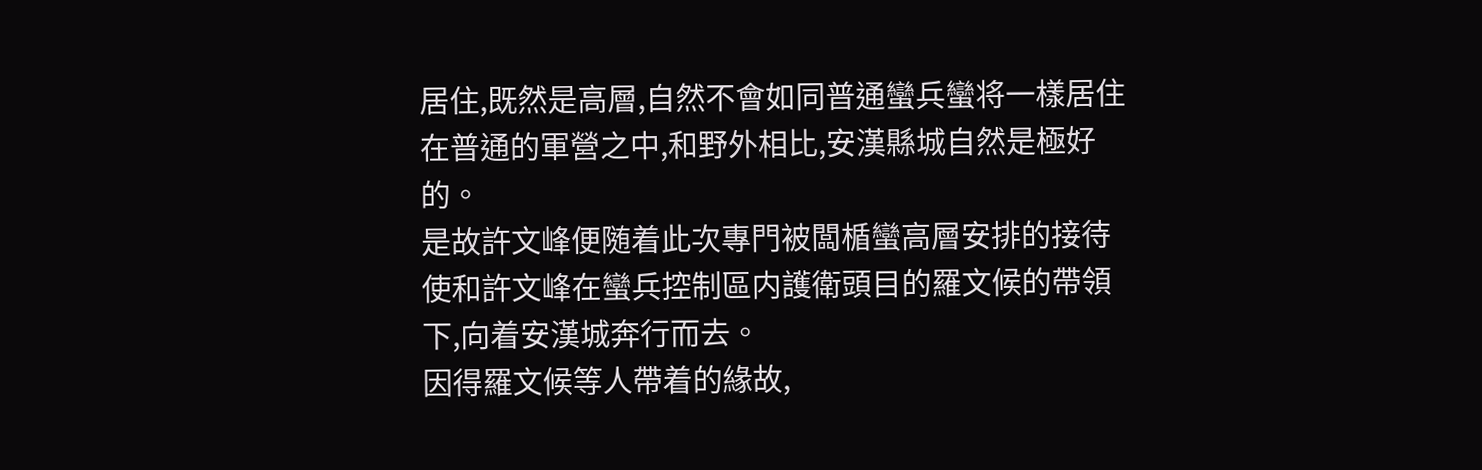居住,既然是高層,自然不會如同普通蠻兵蠻将一樣居住在普通的軍營之中,和野外相比,安漢縣城自然是極好的。
是故許文峰便随着此次專門被闆楯蠻高層安排的接待使和許文峰在蠻兵控制區内護衛頭目的羅文候的帶領下,向着安漢城奔行而去。
因得羅文候等人帶着的緣故,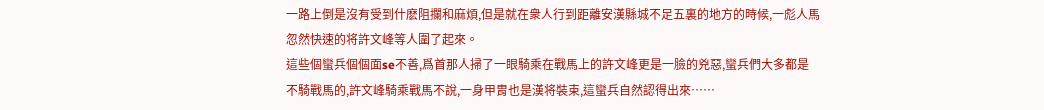一路上倒是沒有受到什麽阻攔和麻煩,但是就在衆人行到距離安漢縣城不足五裏的地方的時候,一彪人馬忽然快速的将許文峰等人圍了起來。
這些個蠻兵個個面se不善,爲首那人掃了一眼騎乘在戰馬上的許文峰更是一臉的兇惡,蠻兵們大多都是不騎戰馬的,許文峰騎乘戰馬不說,一身甲胄也是漢将裝束,這蠻兵自然認得出來……